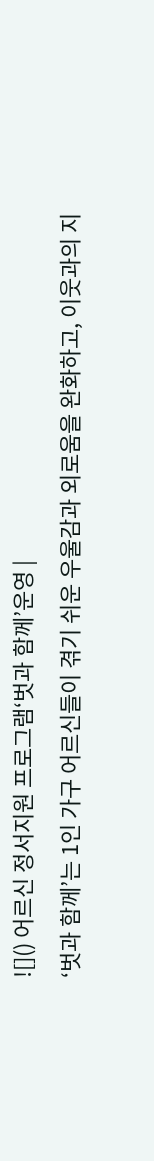![]() 어르신 정서지원 프로그램‘벗과 함께’운영 |
‘벗과 함께’는 1인 가구 어르신들이 겪기 쉬운 우울감과 외로움을 완화하고, 이웃과의 지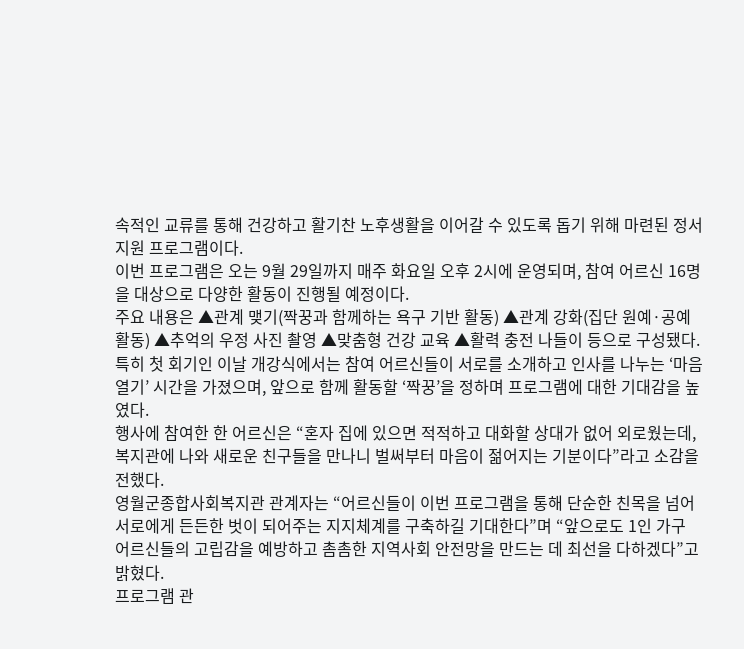속적인 교류를 통해 건강하고 활기찬 노후생활을 이어갈 수 있도록 돕기 위해 마련된 정서지원 프로그램이다.
이번 프로그램은 오는 9월 29일까지 매주 화요일 오후 2시에 운영되며, 참여 어르신 16명을 대상으로 다양한 활동이 진행될 예정이다.
주요 내용은 ▲관계 맺기(짝꿍과 함께하는 욕구 기반 활동) ▲관계 강화(집단 원예·공예 활동) ▲추억의 우정 사진 촬영 ▲맞춤형 건강 교육 ▲활력 충전 나들이 등으로 구성됐다.
특히 첫 회기인 이날 개강식에서는 참여 어르신들이 서로를 소개하고 인사를 나누는 ‘마음 열기’ 시간을 가졌으며, 앞으로 함께 활동할 ‘짝꿍’을 정하며 프로그램에 대한 기대감을 높였다.
행사에 참여한 한 어르신은 “혼자 집에 있으면 적적하고 대화할 상대가 없어 외로웠는데, 복지관에 나와 새로운 친구들을 만나니 벌써부터 마음이 젊어지는 기분이다”라고 소감을 전했다.
영월군종합사회복지관 관계자는 “어르신들이 이번 프로그램을 통해 단순한 친목을 넘어 서로에게 든든한 벗이 되어주는 지지체계를 구축하길 기대한다”며 “앞으로도 1인 가구 어르신들의 고립감을 예방하고 촘촘한 지역사회 안전망을 만드는 데 최선을 다하겠다”고 밝혔다.
프로그램 관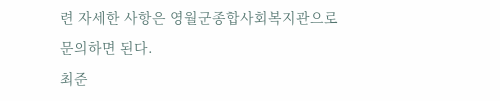련 자세한 사항은 영월군종합사회복지관으로 문의하면 된다.
최준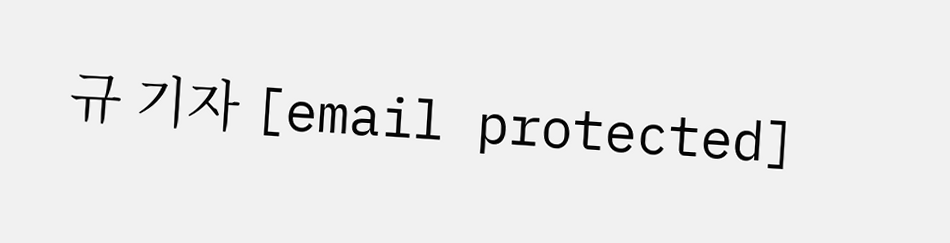규 기자 [email protected]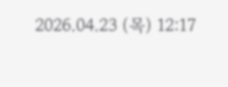2026.04.23 (목) 12:17